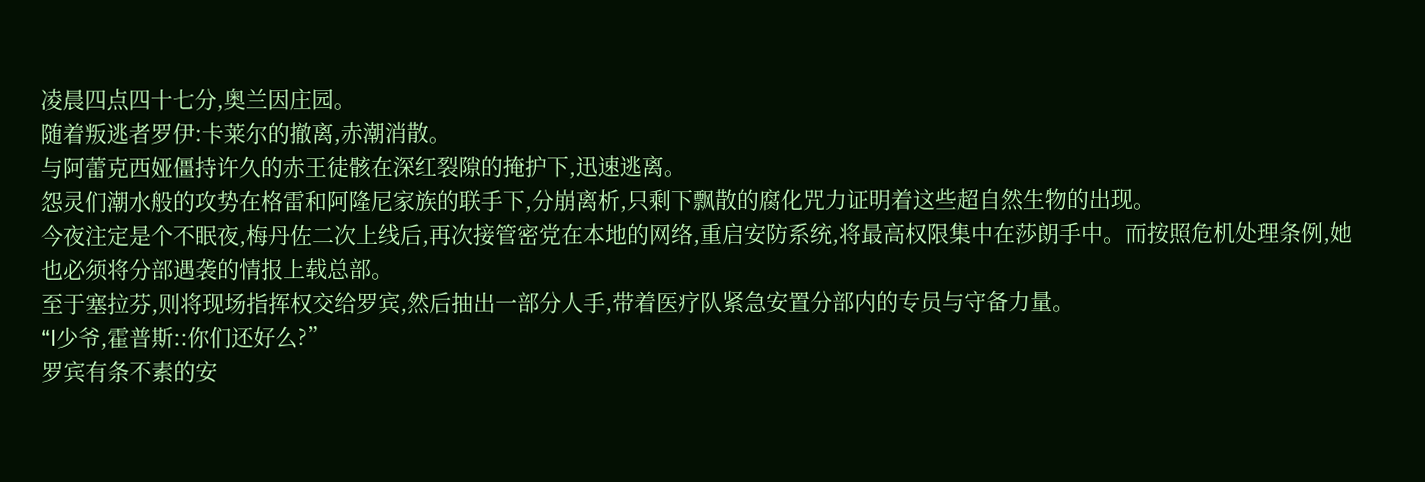凌晨四点四十七分,奥兰因庄园。
随着叛逃者罗伊:卡莱尔的撤离,赤潮消散。
与阿蕾克西娅僵持许久的赤王徒骸在深红裂隙的掩护下,迅速逃离。
怨灵们潮水般的攻势在格雷和阿隆尼家族的联手下,分崩离析,只剩下飘散的腐化咒力证明着这些超自然生物的出现。
今夜注定是个不眠夜,梅丹佐二次上线后,再次接管密党在本地的网络,重启安防系统,将最高权限集中在莎朗手中。而按照危机处理条例,她也必须将分部遇袭的情报上载总部。
至于塞拉芬,则将现场指挥权交给罗宾,然后抽出一部分人手,带着医疗队紧急安置分部内的专员与守备力量。
“l少爷,霍普斯::你们还好么?”
罗宾有条不素的安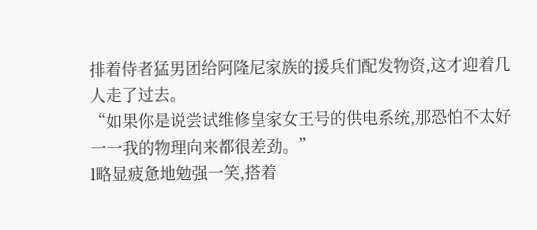排着侍者猛男团给阿隆尼家族的援兵们配发物资,这才迎着几人走了过去。
“如果你是说尝试维修皇家女王号的供电系统,那恐怕不太好一一我的物理向来都很差劲。”
l略显疲惫地勉强一笑,搭着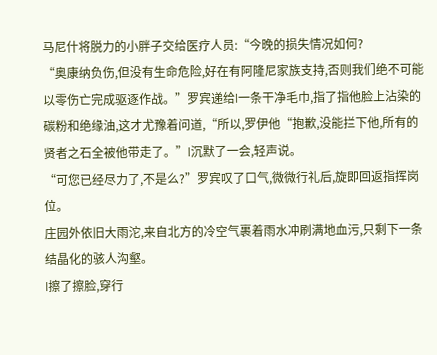马尼什将脱力的小胖子交给医疗人员:“今晚的损失情况如何?
“奥康纳负伤,但没有生命危险,好在有阿隆尼家族支持,否则我们绝不可能以零伤亡完成驱逐作战。”罗宾递给l一条干净毛巾,指了指他脸上沾染的碳粉和绝缘油,这才尤豫着问道,“所以,罗伊他“抱歉,没能拦下他,所有的贤者之石全被他带走了。”l沉默了一会,轻声说。
“可您已经尽力了,不是么?”罗宾叹了口气,微微行礼后,旋即回返指挥岗位。
庄园外依旧大雨沱,来自北方的冷空气裹着雨水冲刷满地血污,只剩下一条结晶化的骇人沟壑。
l擦了擦脸,穿行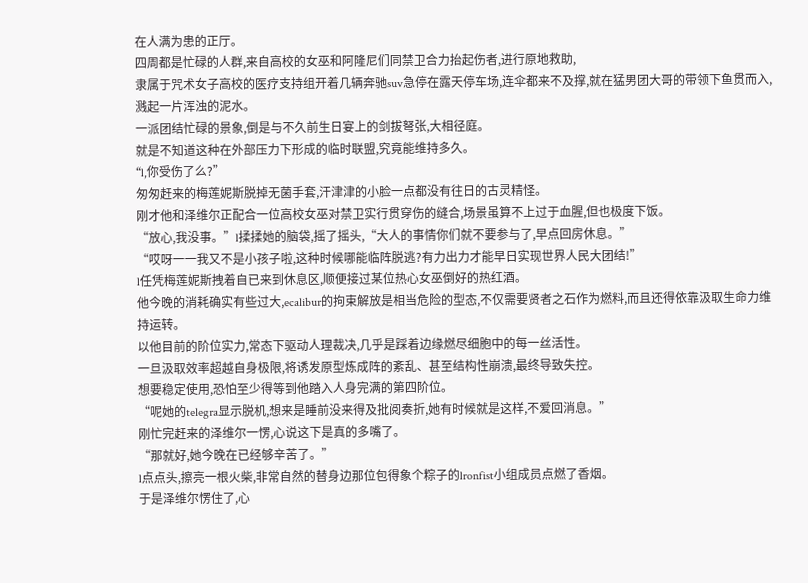在人满为患的正厅。
四周都是忙碌的人群,来自高校的女巫和阿隆尼们同禁卫合力抬起伤者,进行原地救助,
隶属于咒术女子高校的医疗支持组开着几辆奔驰suv急停在露天停车场,连伞都来不及撑,就在猛男团大哥的带领下鱼贯而入,溅起一片浑浊的泥水。
一派团结忙碌的景象,倒是与不久前生日宴上的剑拔弩张,大相径庭。
就是不知道这种在外部压力下形成的临时联盟,究竟能维持多久。
“l,你受伤了么?”
匆匆赶来的梅莲妮斯脱掉无菌手套,汗津津的小脸一点都没有往日的古灵精怪。
刚才他和泽维尔正配合一位高校女巫对禁卫实行贯穿伤的缝合,场景虽算不上过于血腥,但也极度下饭。
“放心,我没事。”l揉揉她的脑袋,摇了摇头,“大人的事情你们就不要参与了,早点回房休息。”
“哎呀一一我又不是小孩子啦,这种时候哪能临阵脱逃?有力出力才能早日实现世界人民大团结!”
l任凭梅莲妮斯拽着自已来到休息区,顺便接过某位热心女巫倒好的热红酒。
他今晚的消耗确实有些过大,ecalibur的拘束解放是相当危险的型态,不仅需要贤者之石作为燃料,而且还得依靠汲取生命力维持运转。
以他目前的阶位实力,常态下驱动人理裁决,几乎是踩着边缘燃尽细胞中的每一丝活性。
一旦汲取效率超越自身极限,将诱发原型炼成阵的紊乱、甚至结构性崩溃,最终导致失控。
想要稳定使用,恐怕至少得等到他踏入人身完满的第四阶位。
“呢她的telegra显示脱机,想来是睡前没来得及批阅奏折,她有时候就是这样,不爱回消息。”
刚忙完赶来的泽维尔一愣,心说这下是真的多嘴了。
“那就好,她今晚在已经够辛苦了。”
l点点头,擦亮一根火柴,非常自然的替身边那位包得象个粽子的lronfist小组成员点燃了香烟。
于是泽维尔愣住了,心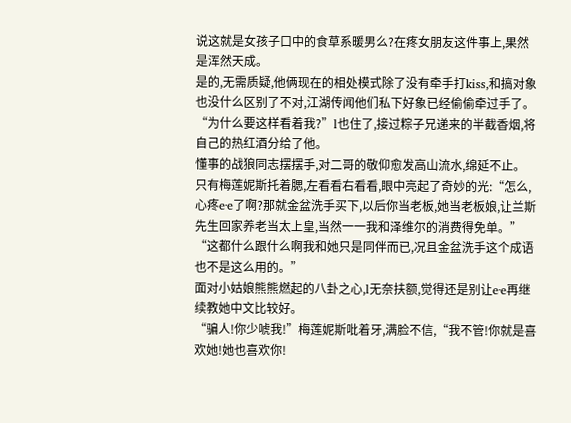说这就是女孩子口中的食草系暖男么?在疼女朋友这件事上,果然是浑然天成。
是的,无需质疑,他俩现在的相处模式除了没有牵手打kiss,和搞对象也没什么区别了不对,江湖传闻他们私下好象已经偷偷牵过手了。
“为什么要这样看着我?”l也住了,接过粽子兄递来的半截香烟,将自己的热红酒分给了他。
懂事的战狼同志摆摆手,对二哥的敬仰愈发高山流水,绵延不止。
只有梅莲妮斯托着腮,左看看右看看,眼中亮起了奇妙的光:“怎么,心疼e·e了啊?那就金盆洗手买下,以后你当老板,她当老板娘,让兰斯先生回家养老当太上皇,当然一一我和泽维尔的消费得免单。”
“这都什么跟什么啊我和她只是同伴而已,况且金盆洗手这个成语也不是这么用的。”
面对小姑娘熊熊燃起的八卦之心,l无奈扶额,觉得还是别让e·e再继续教她中文比较好。
“骗人!你少唬我!”梅莲妮斯吡着牙,满脸不信,“我不管!你就是喜欢她!她也喜欢你!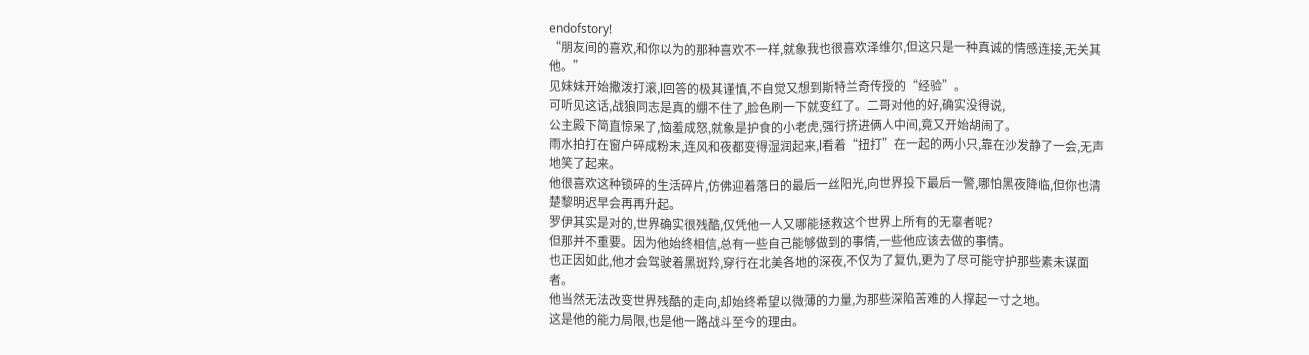endofstory!
“朋友间的喜欢,和你以为的那种喜欢不一样,就象我也很喜欢泽维尔,但这只是一种真诚的情感连接,无关其他。”
见妹妹开始撒泼打滚,l回答的极其谨慎,不自觉又想到斯特兰奇传授的“经验”。
可听见这话,战狼同志是真的绷不住了,脸色刷一下就变红了。二哥对他的好,确实没得说,
公主殿下简直惊呆了,恼羞成怒,就象是护食的小老虎,强行挤进俩人中间,竟又开始胡闹了。
雨水拍打在窗户碎成粉末,连风和夜都变得湿润起来,l看着“扭打”在一起的两小只,靠在沙发静了一会,无声地笑了起来。
他很喜欢这种锁碎的生活碎片,仿佛迎着落日的最后一丝阳光,向世界投下最后一警,哪怕黑夜降临,但你也清楚黎明迟早会再再升起。
罗伊其实是对的,世界确实很残酷,仅凭他一人又哪能拯救这个世界上所有的无辜者呢?
但那并不重要。因为他始终相信,总有一些自己能够做到的事情,一些他应该去做的事情。
也正因如此,他才会驾驶着黑斑羚,穿行在北美各地的深夜,不仅为了复仇,更为了尽可能守护那些素未谋面者。
他当然无法改变世界残酷的走向,却始终希望以微薄的力量,为那些深陷苦难的人撑起一寸之地。
这是他的能力局限,也是他一路战斗至今的理由。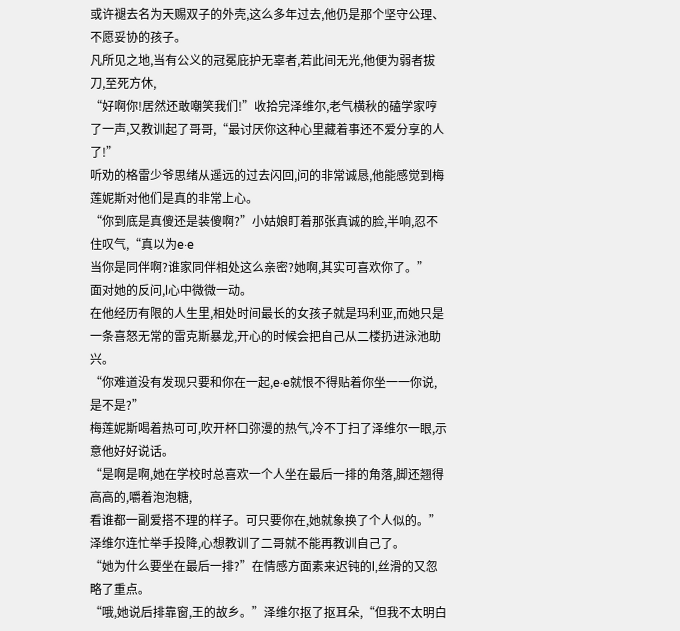或许褪去名为天赐双子的外壳,这么多年过去,他仍是那个坚守公理、不愿妥协的孩子。
凡所见之地,当有公义的冠冕庇护无辜者,若此间无光,他便为弱者拔刀,至死方休,
“好啊你!居然还敢嘲笑我们!”收拾完泽维尔,老气横秋的磕学家哼了一声,又教训起了哥哥,“最讨厌你这种心里藏着事还不爱分享的人了!”
听劝的格雷少爷思绪从遥远的过去闪回,问的非常诚恳,他能感觉到梅莲妮斯对他们是真的非常上心。
“你到底是真傻还是装傻啊?”小姑娘盯着那张真诚的脸,半响,忍不住叹气,“真以为e·e
当你是同伴啊?谁家同伴相处这么亲密?她啊,其实可喜欢你了。”
面对她的反问,l心中微微一动。
在他经历有限的人生里,相处时间最长的女孩子就是玛利亚,而她只是一条喜怒无常的雷克斯暴龙,开心的时候会把自己从二楼扔进泳池助兴。
“你难道没有发现只要和你在一起,e·e就恨不得贴着你坐一一你说,是不是?”
梅莲妮斯喝着热可可,吹开杯口弥漫的热气,冷不丁扫了泽维尔一眼,示意他好好说话。
“是啊是啊,她在学校时总喜欢一个人坐在最后一排的角落,脚还翘得高高的,嚼着泡泡糖,
看谁都一副爱搭不理的样子。可只要你在,她就象换了个人似的。”泽维尔连忙举手投降,心想教训了二哥就不能再教训自己了。
“她为什么要坐在最后一排?”在情感方面素来迟钝的l,丝滑的又忽略了重点。
“哦,她说后排靠窗,王的故乡。”泽维尔抠了抠耳朵,“但我不太明白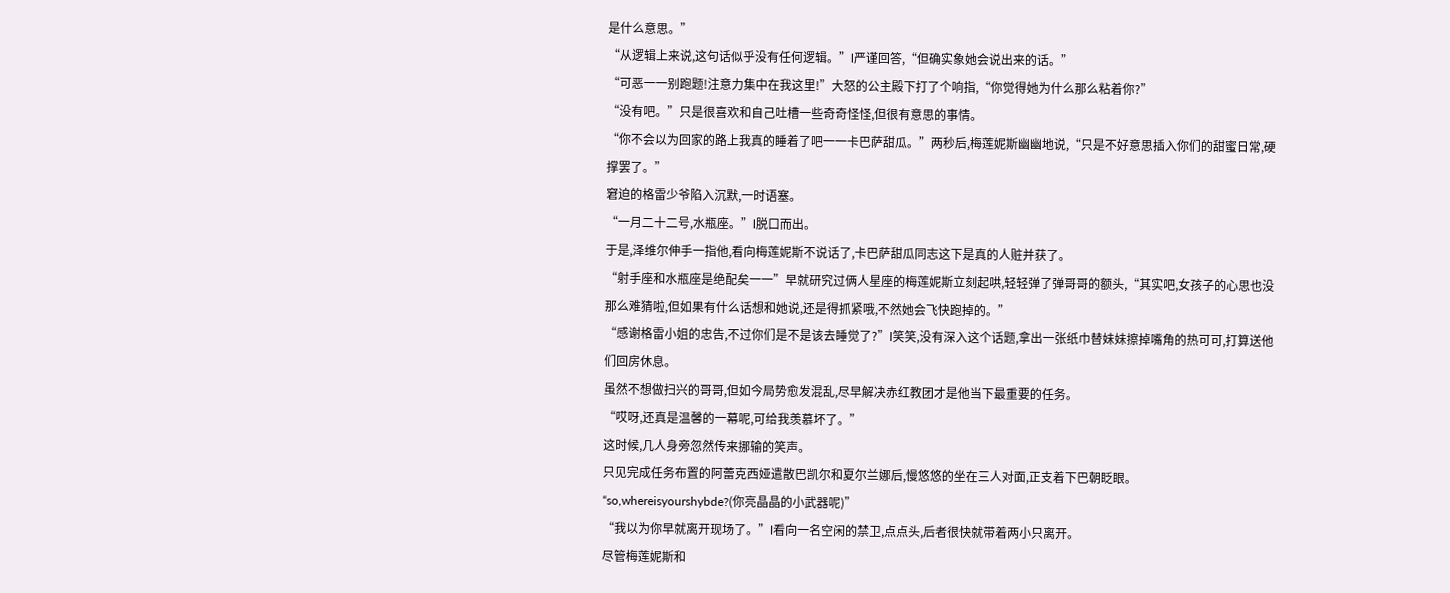是什么意思。”
“从逻辑上来说,这句话似乎没有任何逻辑。”l严谨回答,“但确实象她会说出来的话。”
“可恶一一别跑题!注意力集中在我这里!”大怒的公主殿下打了个响指,“你觉得她为什么那么粘着你?”
“没有吧。”只是很喜欢和自己吐槽一些奇奇怪怪,但很有意思的事情。
“你不会以为回家的路上我真的睡着了吧一一卡巴萨甜瓜。”两秒后,梅莲妮斯幽幽地说,“只是不好意思插入你们的甜蜜日常,硬撑罢了。”
窘迫的格雷少爷陷入沉默,一时语塞。
“一月二十二号,水瓶座。”l脱口而出。
于是,泽维尔伸手一指他,看向梅莲妮斯不说话了,卡巴萨甜瓜同志这下是真的人赃并获了。
“射手座和水瓶座是绝配矣一一”早就研究过俩人星座的梅莲妮斯立刻起哄,轻轻弹了弹哥哥的额头,“其实吧,女孩子的心思也没那么难猜啦,但如果有什么话想和她说,还是得抓紧哦,不然她会飞快跑掉的。”
“感谢格雷小姐的忠告,不过你们是不是该去睡觉了?”l笑笑,没有深入这个话题,拿出一张纸巾替妹妹擦掉嘴角的热可可,打算送他们回房休息。
虽然不想做扫兴的哥哥,但如今局势愈发混乱,尽早解决赤红教团才是他当下最重要的任务。
“哎呀,还真是温馨的一幕呢,可给我羡慕坏了。”
这时候,几人身旁忽然传来挪输的笑声。
只见完成任务布置的阿蕾克西娅遣散巴凯尔和夏尔兰娜后,慢悠悠的坐在三人对面,正支着下巴朝眨眼。
“so,whereisyourshybde?(你亮晶晶的小武器呢)”
“我以为你早就离开现场了。”l看向一名空闲的禁卫,点点头,后者很快就带着两小只离开。
尽管梅莲妮斯和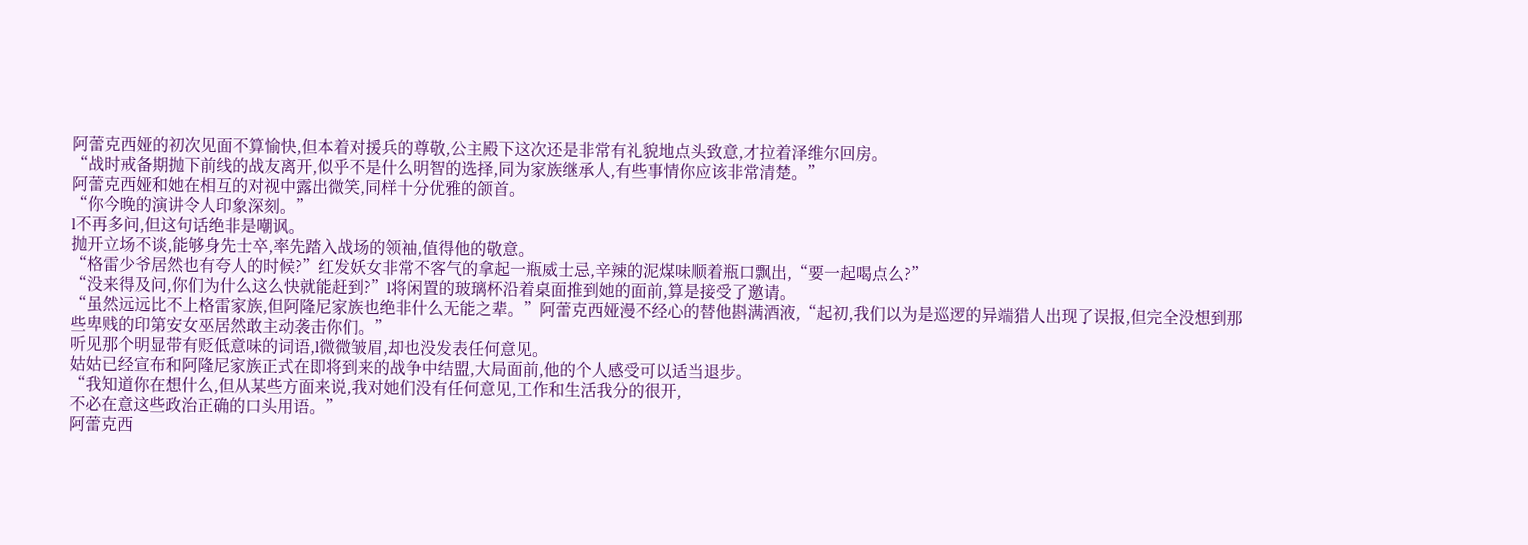阿蕾克西娅的初次见面不算愉快,但本着对援兵的尊敬,公主殿下这次还是非常有礼貌地点头致意,才拉着泽维尔回房。
“战时戒备期抛下前线的战友离开,似乎不是什么明智的选择,同为家族继承人,有些事情你应该非常清楚。”
阿蕾克西娅和她在相互的对视中露出微笑,同样十分优雅的颌首。
“你今晚的演讲令人印象深刻。”
l不再多问,但这句话绝非是嘲讽。
抛开立场不谈,能够身先士卒,率先踏入战场的领袖,值得他的敬意。
“格雷少爷居然也有夸人的时候?”红发妖女非常不客气的拿起一瓶威士忌,辛辣的泥煤味顺着瓶口飘出,“要一起喝点么?”
“没来得及问,你们为什么这么快就能赶到?”l将闲置的玻璃杯沿着桌面推到她的面前,算是接受了邀请。
“虽然远远比不上格雷家族,但阿隆尼家族也绝非什么无能之辈。”阿蕾克西娅漫不经心的替他斟满酒液,“起初,我们以为是巡逻的异端猎人出现了误报,但完全没想到那些卑贱的印第安女巫居然敢主动袭击你们。”
听见那个明显带有贬低意味的词语,l微微皱眉,却也没发表任何意见。
姑姑已经宣布和阿隆尼家族正式在即将到来的战争中结盟,大局面前,他的个人感受可以适当退步。
“我知道你在想什么,但从某些方面来说,我对她们没有任何意见,工作和生活我分的很开,
不必在意这些政治正确的口头用语。”
阿蕾克西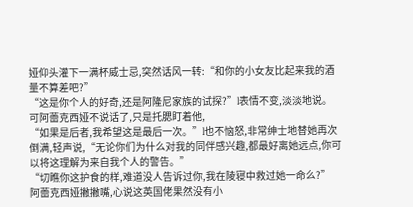娅仰头灌下一满杯威士忌,突然话风一转:“和你的小女友比起来我的酒量不算差吧?”
“这是你个人的好奇,还是阿隆尼家族的试探?”l表情不变,淡淡地说。
可阿蕾克西娅不说话了,只是托腮盯着他,
“如果是后者,我希望这是最后一次。”l也不恼怒,非常绅士地替她再次倒满,轻声说,“无论你们为什么对我的同伴感兴趣,都最好离她远点,你可以将这理解为来自我个人的警告。”
“切瞧你这护食的样,难道没人告诉过你,我在陵寝中救过她一命么?”
阿蕾克西娅撇撇嘴,心说这英国佬果然没有小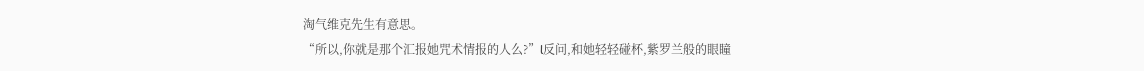淘气维克先生有意思。
“所以,你就是那个汇报她咒术情报的人么?”l反问,和她轻轻碰杯,紫罗兰般的眼瞳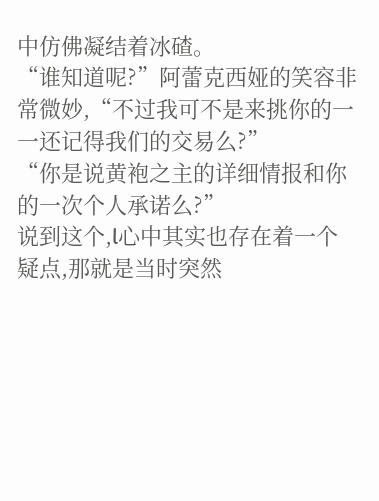中仿佛凝结着冰碴。
“谁知道呢?”阿蕾克西娅的笑容非常微妙,“不过我可不是来挑你的一一还记得我们的交易么?”
“你是说黄袍之主的详细情报和你的一次个人承诺么?”
说到这个,l心中其实也存在着一个疑点,那就是当时突然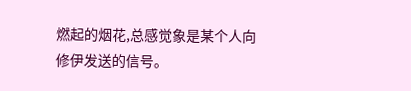燃起的烟花,总感觉象是某个人向修伊发送的信号。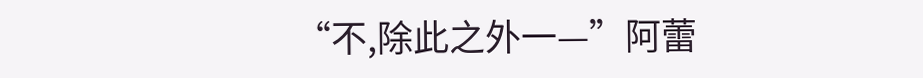“不,除此之外一—”阿蕾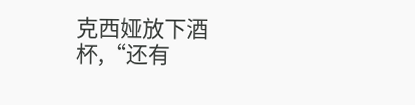克西娅放下酒杯,“还有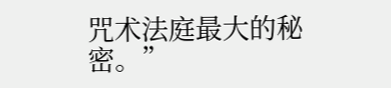咒术法庭最大的秘密。”